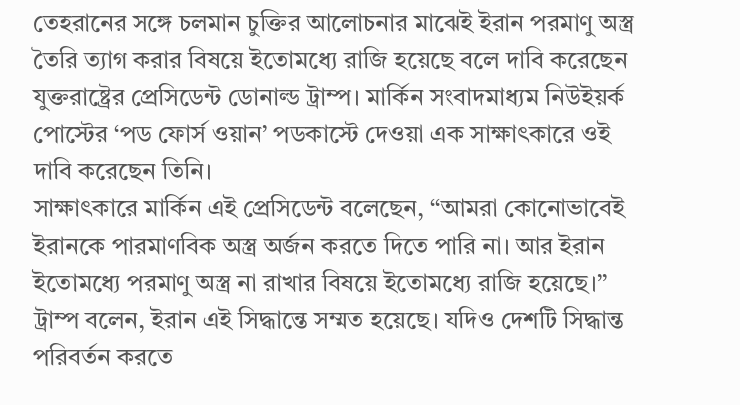তেহরানের সঙ্গে চলমান চুক্তির আলোচনার মাঝেই ইরান পরমাণু অস্ত্র তৈরি ত্যাগ করার বিষয়ে ইতোমধ্যে রাজি হয়েছে বলে দাবি করেছেন যুক্তরাষ্ট্রের প্রেসিডেন্ট ডোনাল্ড ট্রাম্প। মার্কিন সংবাদমাধ্যম নিউইয়র্ক পোস্টের ‘পড ফোর্স ওয়ান’ পডকাস্টে দেওয়া এক সাক্ষাৎকারে ওই দাবি করেছেন তিনি।
সাক্ষাৎকারে মার্কিন এই প্রেসিডেন্ট বলেছেন, ‘‘আমরা কোনোভাবেই ইরানকে পারমাণবিক অস্ত্র অর্জন করতে দিতে পারি না। আর ইরান ইতোমধ্যে পরমাণু অস্ত্র না রাখার বিষয়ে ইতোমধ্যে রাজি হয়েছে।’’
ট্রাম্প বলেন, ইরান এই সিদ্ধান্তে সম্মত হয়েছে। যদিও দেশটি সিদ্ধান্ত পরিবর্তন করতে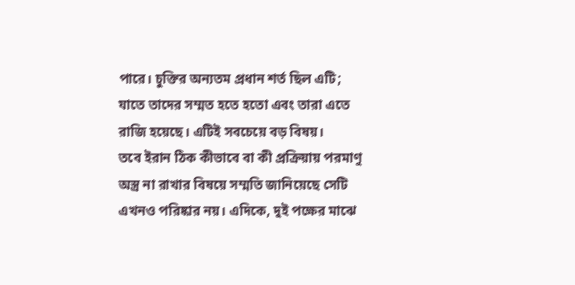পারে। চুক্তির অন্যতম প্রধান শর্ত ছিল এটি; যাতে তাদের সম্মত হতে হতো এবং তারা এতে রাজি হয়েছে। এটিই সবচেয়ে বড় বিষয়।
তবে ইরান ঠিক কীভাবে বা কী প্রক্রিয়ায় পরমাণু অস্ত্র না রাখার বিষয়ে সম্মতি জানিয়েছে সেটি এখনও পরিষ্কার নয়। এদিকে, দুই পক্ষের মাঝে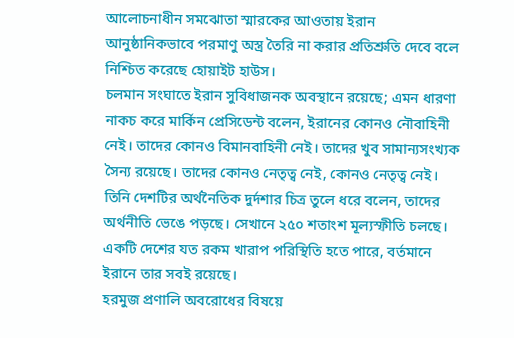আলোচনাধীন সমঝোতা স্মারকের আওতায় ইরান আনুষ্ঠানিকভাবে পরমাণু অস্ত্র তৈরি না করার প্রতিশ্রুতি দেবে বলে নিশ্চিত করেছে হোয়াইট হাউস।
চলমান সংঘাতে ইরান সুবিধাজনক অবস্থানে রয়েছে; এমন ধারণা নাকচ করে মার্কিন প্রেসিডেন্ট বলেন, ইরানের কোনও নৌবাহিনী নেই। তাদের কোনও বিমানবাহিনী নেই। তাদের খুব সামান্যসংখ্যক সৈন্য রয়েছে। তাদের কোনও নেতৃত্ব নেই, কোনও নেতৃত্ব নেই।
তিনি দেশটির অর্থনৈতিক দুর্দশার চিত্র তুলে ধরে বলেন, তাদের অর্থনীতি ভেঙে পড়ছে। সেখানে ২৫০ শতাংশ মূল্যস্ফীতি চলছে। একটি দেশের যত রকম খারাপ পরিস্থিতি হতে পারে, বর্তমানে ইরানে তার সবই রয়েছে।
হরমুজ প্রণালি অবরোধের বিষয়ে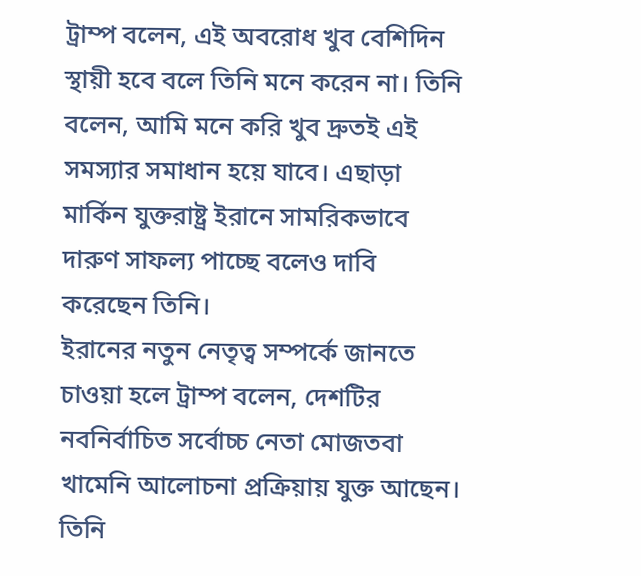ট্রাম্প বলেন, এই অবরোধ খুব বেশিদিন স্থায়ী হবে বলে তিনি মনে করেন না। তিনি বলেন, আমি মনে করি খুব দ্রুতই এই সমস্যার সমাধান হয়ে যাবে। এছাড়া মার্কিন যুক্তরাষ্ট্র ইরানে সামরিকভাবে দারুণ সাফল্য পাচ্ছে বলেও দাবি করেছেন তিনি।
ইরানের নতুন নেতৃত্ব সম্পর্কে জানতে চাওয়া হলে ট্রাম্প বলেন, দেশটির নবনির্বাচিত সর্বোচ্চ নেতা মোজতবা খামেনি আলোচনা প্রক্রিয়ায় যুক্ত আছেন। তিনি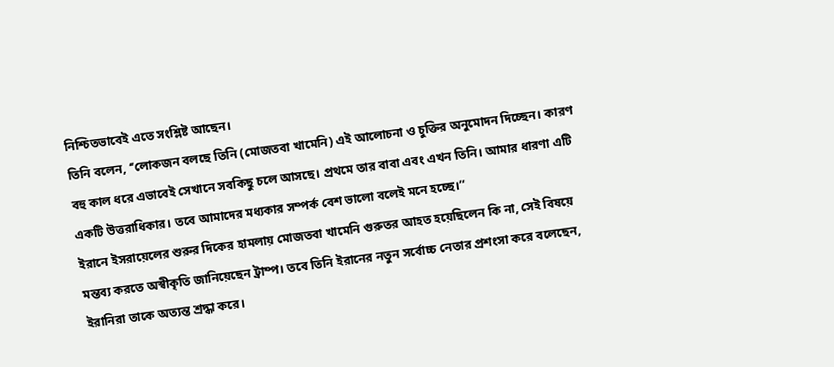নিশ্চিতভাবেই এতে সংশ্লিষ্ট আছেন।
তিনি বলেন, ‘‘লোকজন বলছে তিনি (মোজতবা খামেনি) এই আলোচনা ও চুক্তির অনুমোদন দিচ্ছেন। কারণ বহু কাল ধরে এভাবেই সেখানে সবকিছু চলে আসছে। প্রথমে তার বাবা এবং এখন তিনি। আমার ধারণা এটি একটি উত্তরাধিকার। তবে আমাদের মধ্যকার সম্পর্ক বেশ ভালো বলেই মনে হচ্ছে।’’
ইরানে ইসরায়েলের শুরুর দিকের হামলায় মোজতবা খামেনি গুরুতর আহত হয়েছিলেন কি না, সেই বিষয়ে মন্তব্য করতে অস্বীকৃতি জানিয়েছেন ট্রাম্প। তবে তিনি ইরানের নতুন সর্বোচ্চ নেতার প্রশংসা করে বলেছেন, ইরানিরা তাকে অত্যন্ত শ্রদ্ধা করে।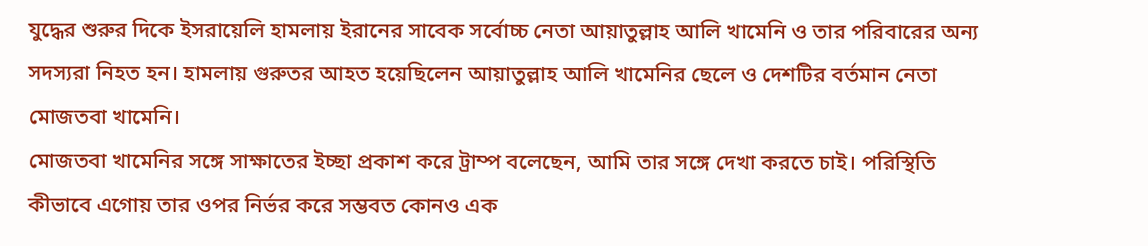যুদ্ধের শুরুর দিকে ইসরায়েলি হামলায় ইরানের সাবেক সর্বোচ্চ নেতা আয়াতুল্লাহ আলি খামেনি ও তার পরিবারের অন্য সদস্যরা নিহত হন। হামলায় গুরুতর আহত হয়েছিলেন আয়াতুল্লাহ আলি খামেনির ছেলে ও দেশটির বর্তমান নেতা মোজতবা খামেনি।
মোজতবা খামেনির সঙ্গে সাক্ষাতের ইচ্ছা প্রকাশ করে ট্রাম্প বলেছেন, আমি তার সঙ্গে দেখা করতে চাই। পরিস্থিতি কীভাবে এগোয় তার ওপর নির্ভর করে সম্ভবত কোনও এক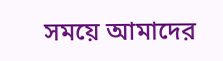সময়ে আমাদের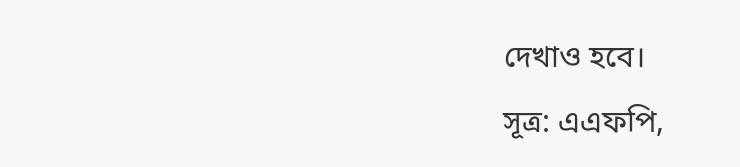দেখাও হবে।
সূত্র: এএফপি,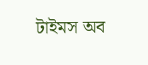টাইমস অব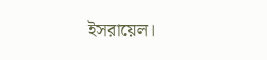ইসরায়েল।